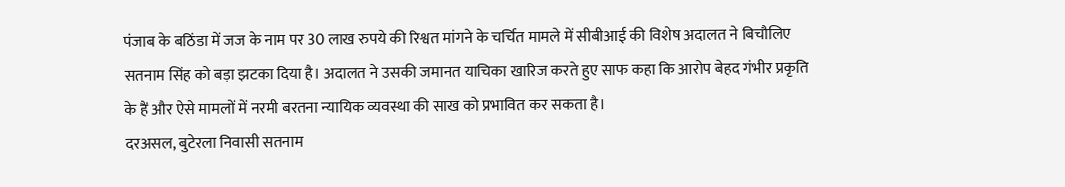पंजाब के बठिंडा में जज के नाम पर 30 लाख रुपये की रिश्वत मांगने के चर्चित मामले में सीबीआई की विशेष अदालत ने बिचौलिए सतनाम सिंह को बड़ा झटका दिया है। अदालत ने उसकी जमानत याचिका खारिज करते हुए साफ कहा कि आरोप बेहद गंभीर प्रकृति के हैं और ऐसे मामलों में नरमी बरतना न्यायिक व्यवस्था की साख को प्रभावित कर सकता है।
दरअसल, बुटेरला निवासी सतनाम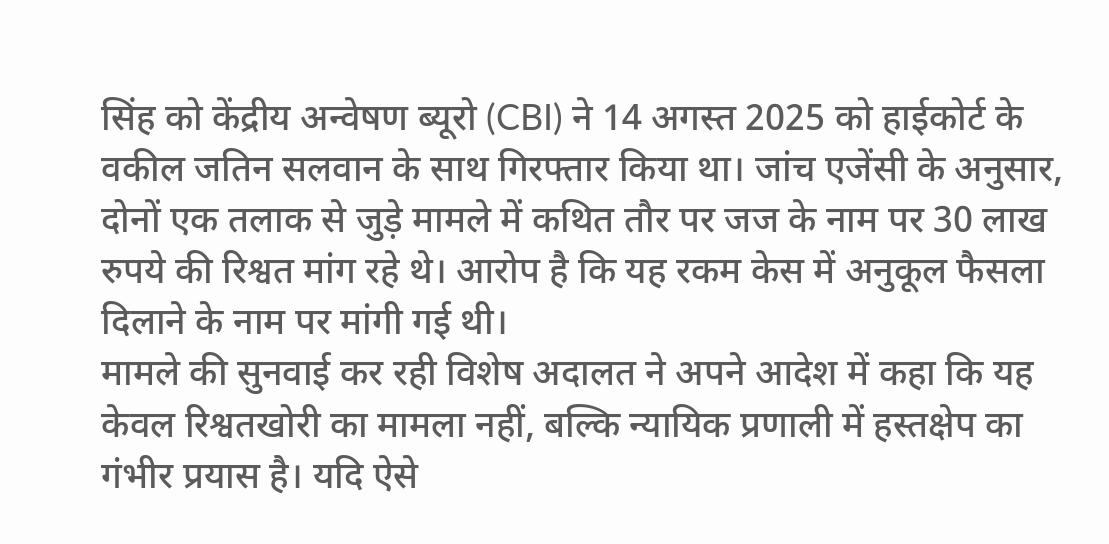सिंह को केंद्रीय अन्वेषण ब्यूरो (CBI) ने 14 अगस्त 2025 को हाईकोर्ट के वकील जतिन सलवान के साथ गिरफ्तार किया था। जांच एजेंसी के अनुसार, दोनों एक तलाक से जुड़े मामले में कथित तौर पर जज के नाम पर 30 लाख रुपये की रिश्वत मांग रहे थे। आरोप है कि यह रकम केस में अनुकूल फैसला दिलाने के नाम पर मांगी गई थी।
मामले की सुनवाई कर रही विशेष अदालत ने अपने आदेश में कहा कि यह केवल रिश्वतखोरी का मामला नहीं, बल्कि न्यायिक प्रणाली में हस्तक्षेप का गंभीर प्रयास है। यदि ऐसे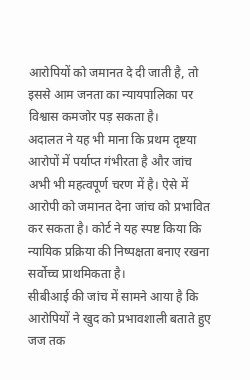आरोपियों को जमानत दे दी जाती है, तो इससे आम जनता का न्यायपालिका पर विश्वास कमजोर पड़ सकता है।
अदालत ने यह भी माना कि प्रथम दृष्टया आरोपों में पर्याप्त गंभीरता है और जांच अभी भी महत्वपूर्ण चरण में है। ऐसे में आरोपी को जमानत देना जांच को प्रभावित कर सकता है। कोर्ट ने यह स्पष्ट किया कि न्यायिक प्रक्रिया की निष्पक्षता बनाए रखना सर्वोच्च प्राथमिकता है।
सीबीआई की जांच में सामने आया है कि आरोपियों ने खुद को प्रभावशाली बताते हुए जज तक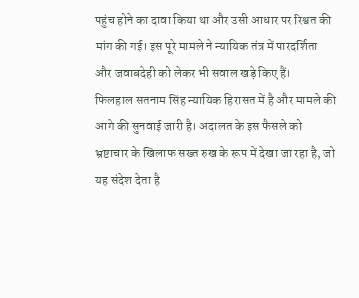पहुंच होने का दावा किया था और उसी आधार पर रिश्वत की मांग की गई। इस पूरे मामले ने न्यायिक तंत्र में पारदर्शिता और जवाबदेही को लेकर भी सवाल खड़े किए हैं।
फिलहाल सतनाम सिंह न्यायिक हिरासत में है और मामले की आगे की सुनवाई जारी है। अदालत के इस फैसले को भ्रष्टाचार के खिलाफ सख्त रुख के रूप में देखा जा रहा है, जो यह संदेश देता है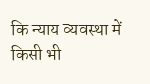कि न्याय व्यवस्था में किसी भी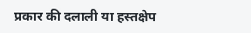प्रकार की दलाली या हस्तक्षेप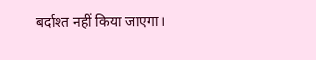बर्दाश्त नहीं किया जाएगा।